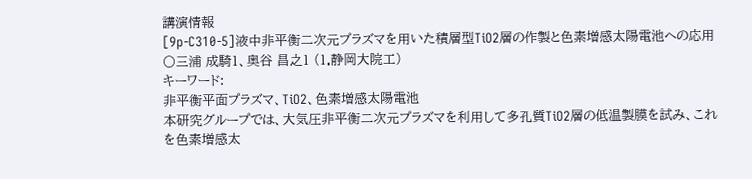講演情報
[9p-C310-5]液中非平衡二次元プラズマを用いた積層型TiO2層の作製と色素増感太陽電池への応用
〇三浦 成騎1、奥谷 昌之1 (1.静岡大院工)
キーワード:
非平衡平面プラズマ、TiO2、色素増感太陽電池
本研究グループでは、大気圧非平衡二次元プラズマを利用して多孔質TiO2層の低温製膜を試み、これを色素増感太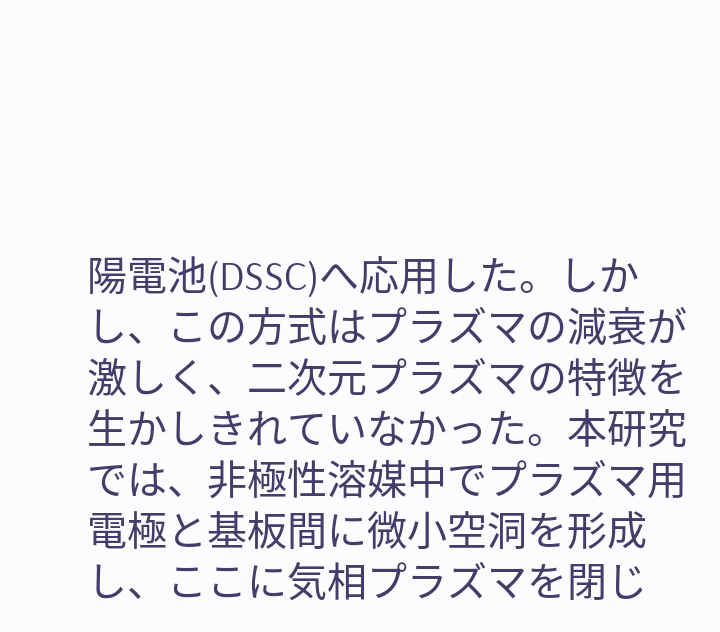陽電池(DSSC)へ応用した。しかし、この方式はプラズマの減衰が激しく、二次元プラズマの特徴を生かしきれていなかった。本研究では、非極性溶媒中でプラズマ用電極と基板間に微小空洞を形成し、ここに気相プラズマを閉じ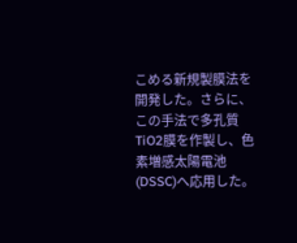こめる新規製膜法を開発した。さらに、この手法で多孔質TiO2膜を作製し、色素増感太陽電池(DSSC)へ応用した。